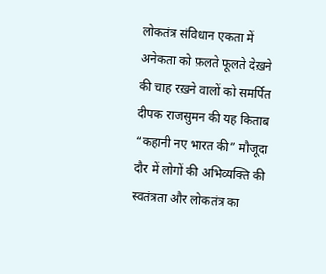लोकतंत्र संविधान एकता में अनेकता को फ़लते फूलते देख़ने की चाह रख़ने वालों को समर्पित दीपक राजसुमन की यह किताब “कहानी नए भारत की” मौजूदा दौर में लोगों की अभिव्यक्ति की स्वतंत्रता और लोकतंत्र का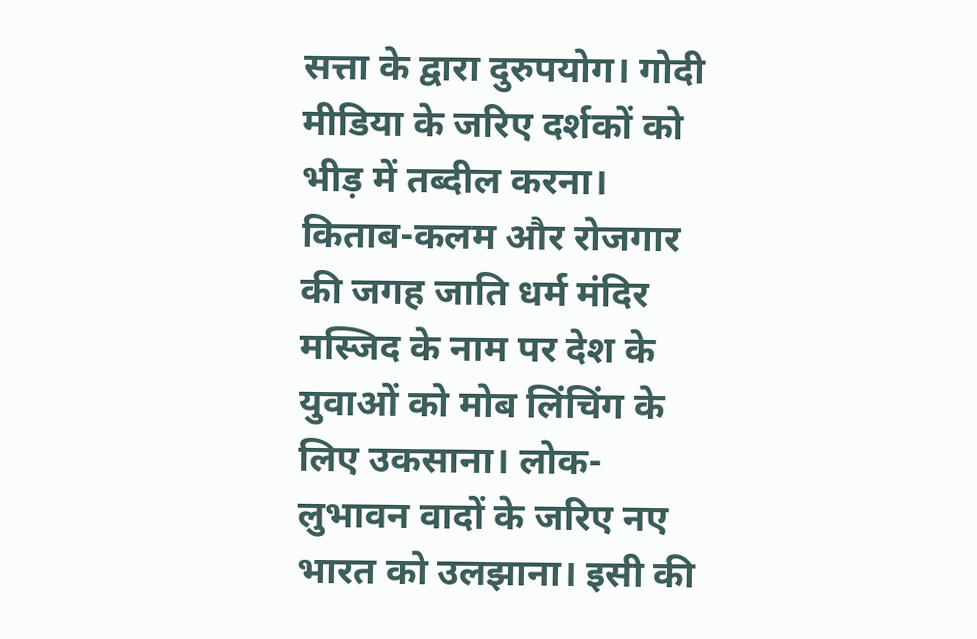सत्ता के द्वारा दुरुपयोग। गोदी मीडिया के जरिए दर्शकों को भीड़ में तब्दील करना। किताब-कलम और रोजगार की जगह जाति धर्म मंदिर मस्जिद के नाम पर देश के युवाओं को मोब लिंचिंग के लिए उकसाना। लोक-लुभावन वादों के जरिए नए भारत को उलझाना। इसी की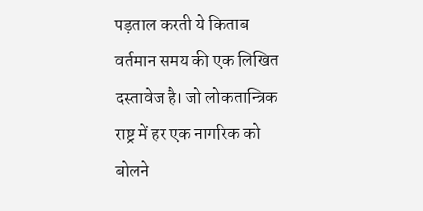पड़ताल करती ये किताब वर्तमान समय की एक लिखित दस्तावेज है। जो लोकतान्त्रिक राष्ट्र में हर एक नागरिक को बोलने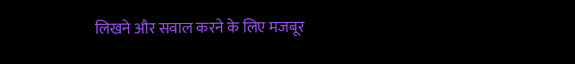लिखने और सवाल करने के लिए मजबूर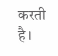करती है।